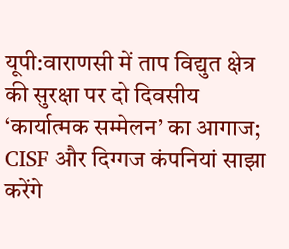यूपी:वाराणसी में ताप विद्युत क्षेत्र की सुरक्षा पर दो दिवसीय ‘कार्यात्मक सम्मेलन’ का आगाज; CISF और दिग्गज कंपनियां साझा करेंगे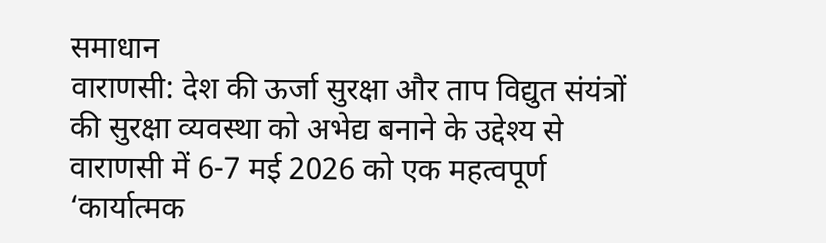समाधान
वाराणसी: देश की ऊर्जा सुरक्षा और ताप विद्युत संयंत्रों की सुरक्षा व्यवस्था को अभेद्य बनाने के उद्देश्य से वाराणसी में 6-7 मई 2026 को एक महत्वपूर्ण ‘कार्यात्मक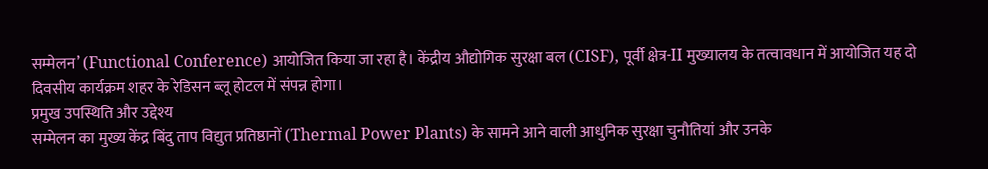सम्मेलन’ (Functional Conference) आयोजित किया जा रहा है। केंद्रीय औद्योगिक सुरक्षा बल (CISF), पूर्वी क्षेत्र-II मुख्यालय के तत्वावधान में आयोजित यह दो दिवसीय कार्यक्रम शहर के रेडिसन ब्लू होटल में संपन्न होगा।
प्रमुख उपस्थिति और उद्देश्य
सम्मेलन का मुख्य केंद्र बिंदु ताप विद्युत प्रतिष्ठानों (Thermal Power Plants) के सामने आने वाली आधुनिक सुरक्षा चुनौतियां और उनके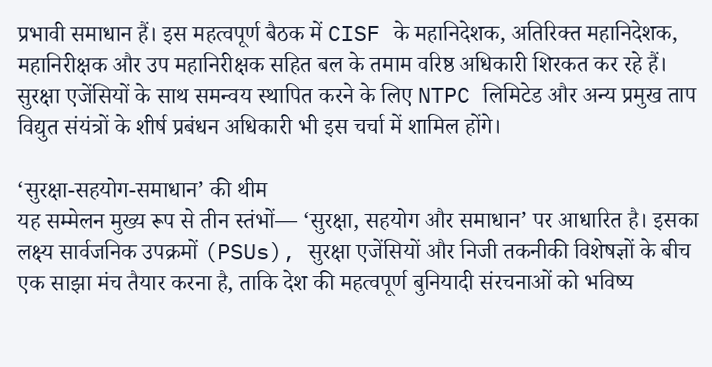प्रभावी समाधान हैं। इस महत्वपूर्ण बैठक में CISF के महानिदेशक, अतिरिक्त महानिदेशक, महानिरीक्षक और उप महानिरीक्षक सहित बल के तमाम वरिष्ठ अधिकारी शिरकत कर रहे हैं।
सुरक्षा एजेंसियों के साथ समन्वय स्थापित करने के लिए NTPC लिमिटेड और अन्य प्रमुख ताप विद्युत संयंत्रों के शीर्ष प्रबंधन अधिकारी भी इस चर्चा में शामिल होंगे।

‘सुरक्षा-सहयोग-समाधान’ की थीम
यह सम्मेलन मुख्य रूप से तीन स्तंभों— ‘सुरक्षा, सहयोग और समाधान’ पर आधारित है। इसका लक्ष्य सार्वजनिक उपक्रमों (PSUs), सुरक्षा एजेंसियों और निजी तकनीकी विशेषज्ञों के बीच एक साझा मंच तैयार करना है, ताकि देश की महत्वपूर्ण बुनियादी संरचनाओं को भविष्य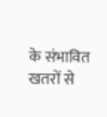के संभावित खतरों से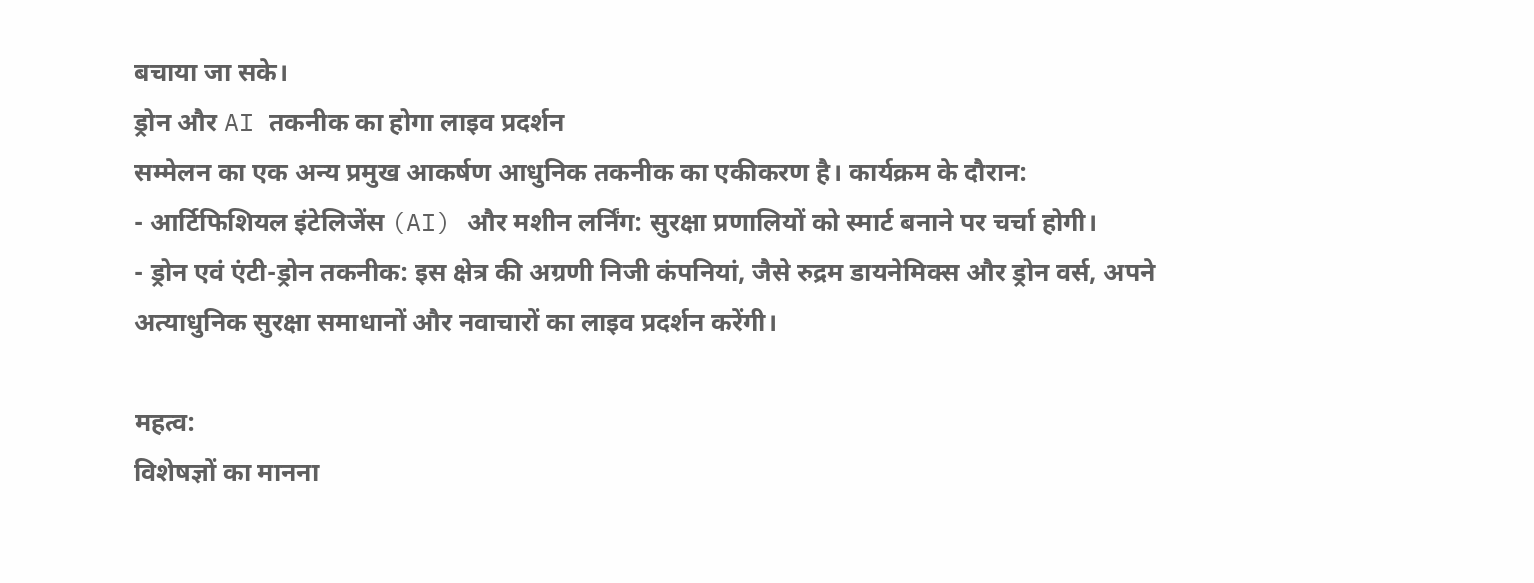बचाया जा सके।
ड्रोन और AI तकनीक का होगा लाइव प्रदर्शन
सम्मेलन का एक अन्य प्रमुख आकर्षण आधुनिक तकनीक का एकीकरण है। कार्यक्रम के दौरान:
- आर्टिफिशियल इंटेलिजेंस (AI) और मशीन लर्निंग: सुरक्षा प्रणालियों को स्मार्ट बनाने पर चर्चा होगी।
- ड्रोन एवं एंटी-ड्रोन तकनीक: इस क्षेत्र की अग्रणी निजी कंपनियां, जैसे रुद्रम डायनेमिक्स और ड्रोन वर्स, अपने अत्याधुनिक सुरक्षा समाधानों और नवाचारों का लाइव प्रदर्शन करेंगी।

महत्व:
विशेषज्ञों का मानना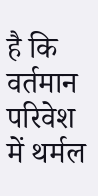है कि वर्तमान परिवेश में थर्मल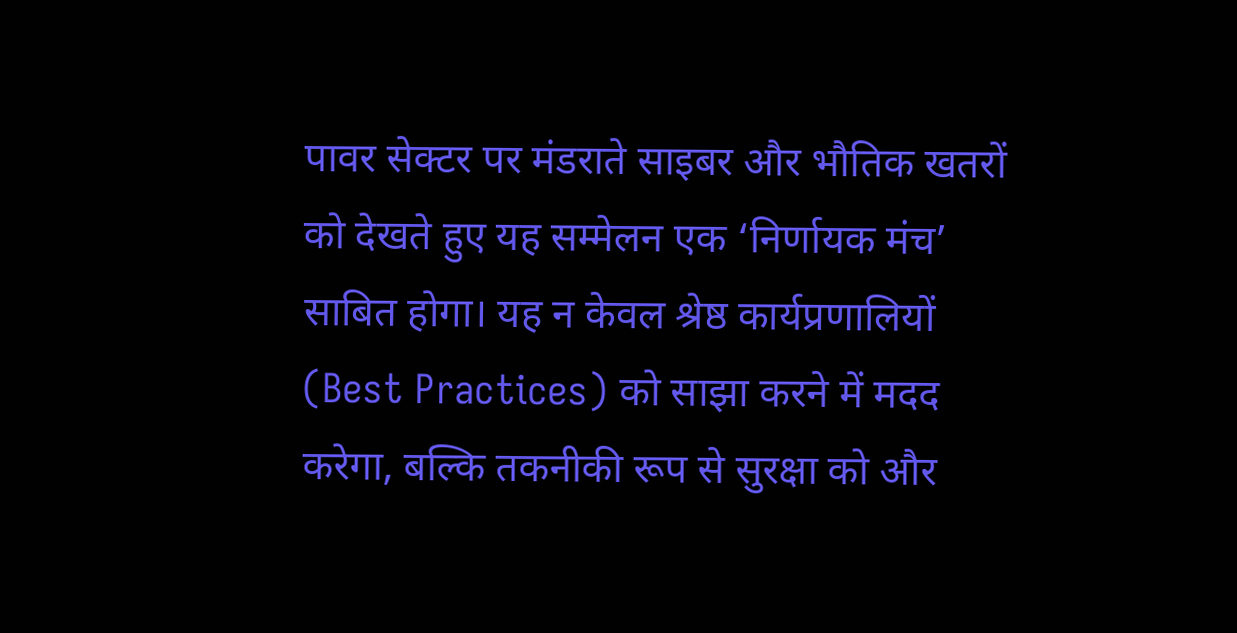पावर सेक्टर पर मंडराते साइबर और भौतिक खतरों को देखते हुए यह सम्मेलन एक ‘निर्णायक मंच’ साबित होगा। यह न केवल श्रेष्ठ कार्यप्रणालियों (Best Practices) को साझा करने में मदद करेगा, बल्कि तकनीकी रूप से सुरक्षा को और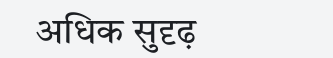अधिक सुदृढ़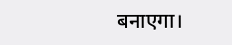बनाएगा।